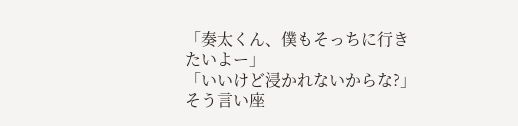「奏太くん、僕もそっちに行きたいよー」
「いいけど浸かれないからな?」
そう言い座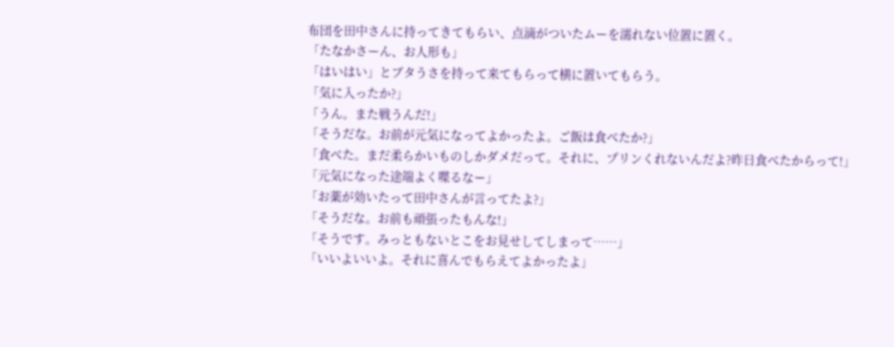布団を田中さんに持ってきてもらい、点滴がついたムーを濡れない位置に置く。
「たなかさーん、お人形も」
「はいはい」とブタうさを持って来てもらって横に置いてもらう。
「気に入ったか?」
「うん。また戦うんだ!」
「そうだな。お前が元気になってよかったよ。ご飯は食べたか?」
「食べた。まだ柔らかいものしかダメだって。それに、プリンくれないんだよ?昨日食べたからって!」
「元気になった途端よく喋るなー」
「お薬が効いたって田中さんが言ってたよ?」
「そうだな。お前も頑張ったもんな!」
「そうです。みっともないとこをお見せしてしまって……」
「いいよいいよ。それに喜んでもらえてよかったよ」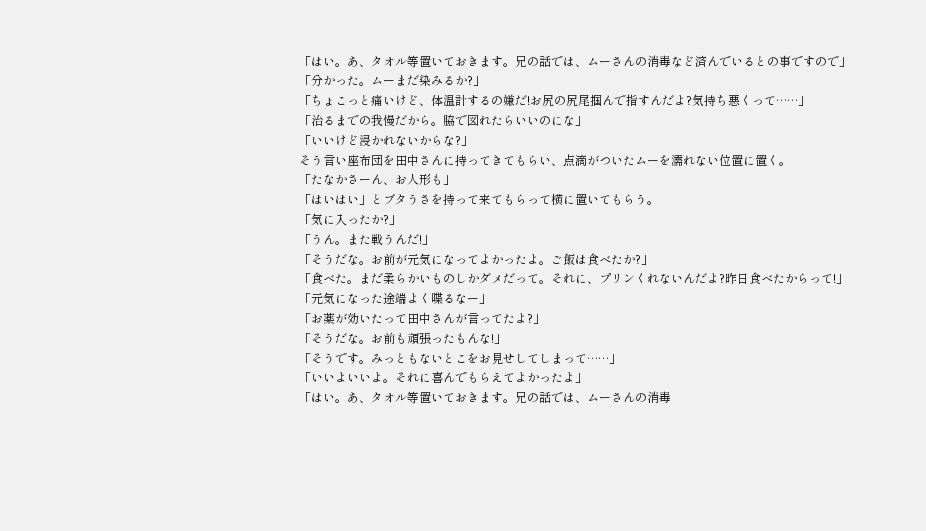「はい。あ、タオル等置いておきます。兄の話では、ムーさんの消毒など済んでいるとの事ですので」
「分かった。ムーまだ染みるか?」
「ちょこっと痛いけど、体温計するの嫌だ!お尻の尻尾掴んで指すんだよ?気持ち悪くって……」
「治るまでの我慢だから。脇で図れたらいいのにな」
「いいけど浸かれないからな?」
そう言い座布団を田中さんに持ってきてもらい、点滴がついたムーを濡れない位置に置く。
「たなかさーん、お人形も」
「はいはい」とブタうさを持って来てもらって横に置いてもらう。
「気に入ったか?」
「うん。また戦うんだ!」
「そうだな。お前が元気になってよかったよ。ご飯は食べたか?」
「食べた。まだ柔らかいものしかダメだって。それに、プリンくれないんだよ?昨日食べたからって!」
「元気になった途端よく喋るなー」
「お薬が効いたって田中さんが言ってたよ?」
「そうだな。お前も頑張ったもんな!」
「そうです。みっともないとこをお見せしてしまって……」
「いいよいいよ。それに喜んでもらえてよかったよ」
「はい。あ、タオル等置いておきます。兄の話では、ムーさんの消毒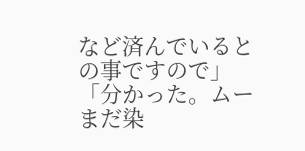など済んでいるとの事ですので」
「分かった。ムーまだ染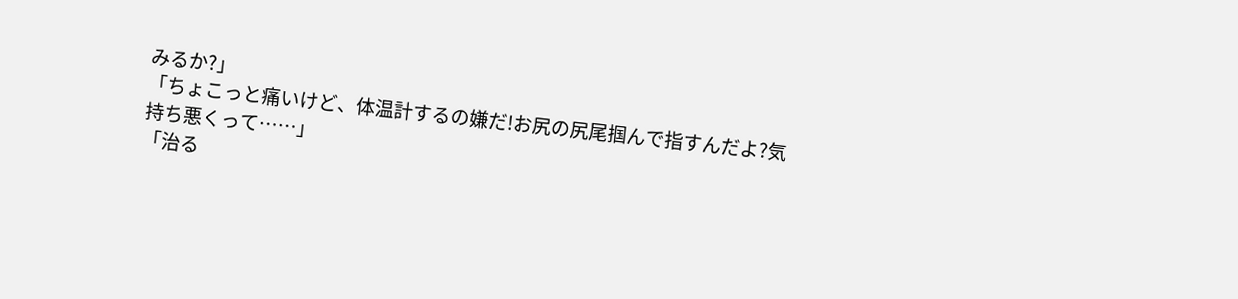みるか?」
「ちょこっと痛いけど、体温計するの嫌だ!お尻の尻尾掴んで指すんだよ?気持ち悪くって……」
「治る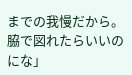までの我慢だから。脇で図れたらいいのにな」